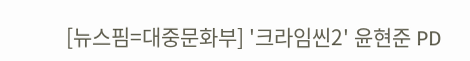[뉴스핌=대중문화부] '크라임씬2' 윤현준 PD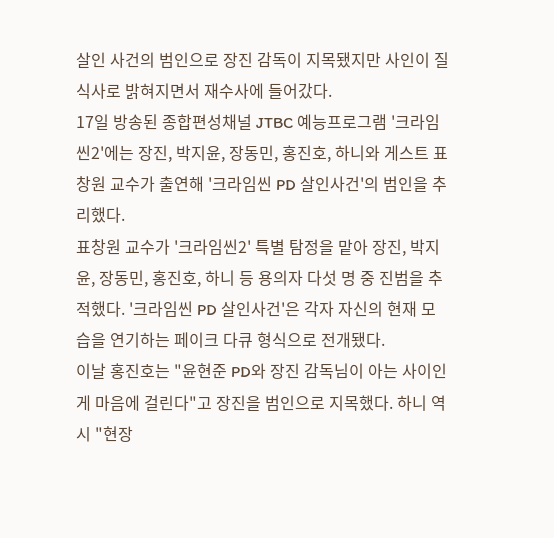살인 사건의 범인으로 장진 감독이 지목됐지만 사인이 질식사로 밝혀지면서 재수사에 들어갔다.
17일 방송된 종합편성채널 JTBC 예능프로그램 '크라임씬2'에는 장진, 박지윤, 장동민, 홍진호, 하니와 게스트 표창원 교수가 출연해 '크라임씬 PD 살인사건'의 범인을 추리했다.
표창원 교수가 '크라임씬2' 특별 탐정을 맡아 장진, 박지윤, 장동민, 홍진호, 하니 등 용의자 다섯 명 중 진범을 추적했다. '크라임씬 PD 살인사건'은 각자 자신의 현재 모습을 연기하는 페이크 다큐 형식으로 전개됐다.
이날 홍진호는 "윤현준 PD와 장진 감독님이 아는 사이인게 마음에 걸린다"고 장진을 범인으로 지목했다. 하니 역시 "현장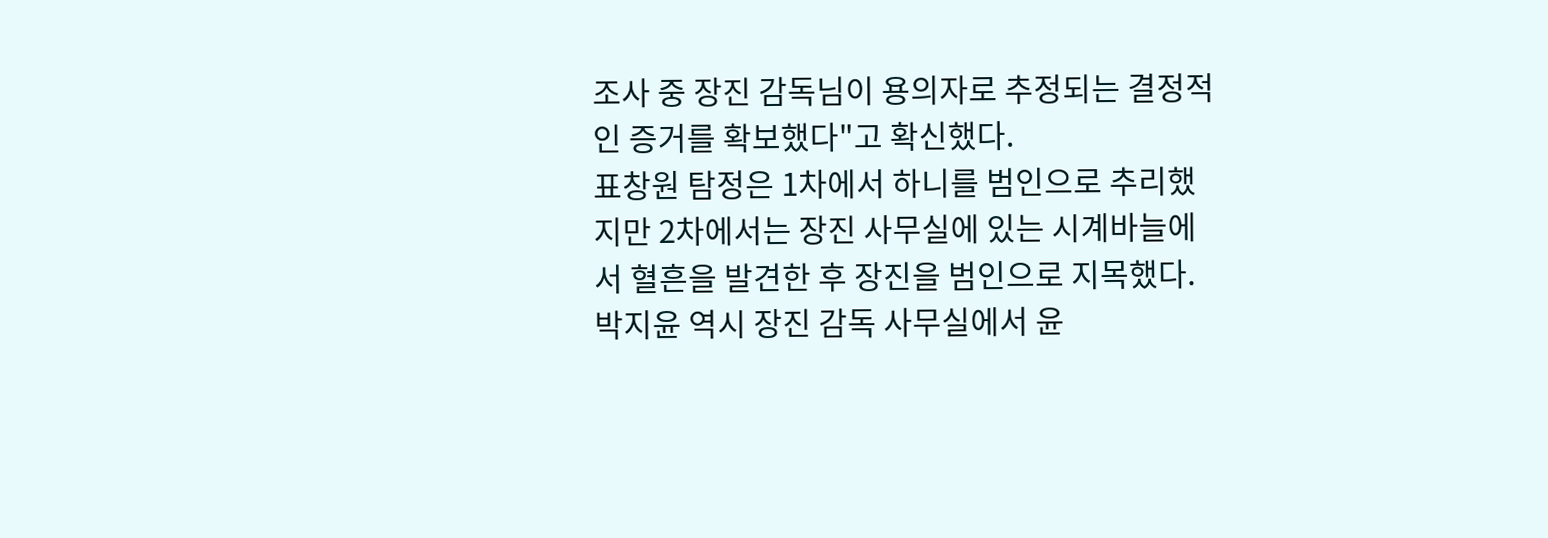조사 중 장진 감독님이 용의자로 추정되는 결정적인 증거를 확보했다"고 확신했다.
표창원 탐정은 1차에서 하니를 범인으로 추리했지만 2차에서는 장진 사무실에 있는 시계바늘에서 혈흔을 발견한 후 장진을 범인으로 지목했다. 박지윤 역시 장진 감독 사무실에서 윤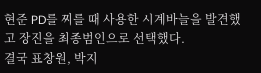현준 PD를 찌를 때 사용한 시계바늘을 발견했고 장진을 최종범인으로 선택했다.
결국 표창원, 박지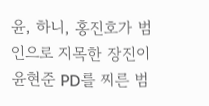윤, 하니, 홍진호가 범인으로 지목한 장진이 윤현준 PD를 찌른 범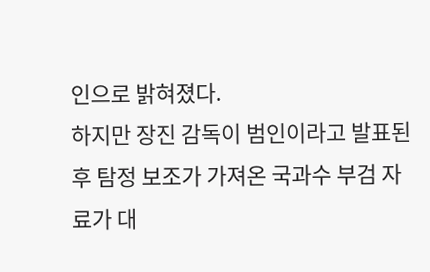인으로 밝혀졌다.
하지만 장진 감독이 범인이라고 발표된 후 탐정 보조가 가져온 국과수 부검 자료가 대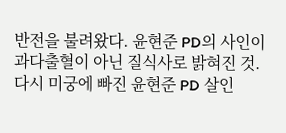반전을 불려왔다. 윤현준 PD의 사인이 과다출혈이 아닌 질식사로 밝혀진 것.
다시 미궁에 빠진 윤현준 PD 살인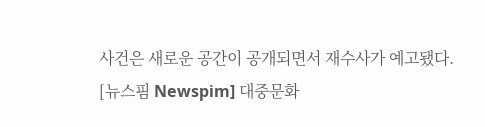사건은 새로운 공간이 공개되면서 재수사가 예고됐다.
[뉴스핌 Newspim] 대중문화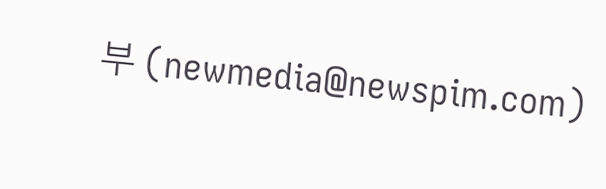부 (newmedia@newspim.com)